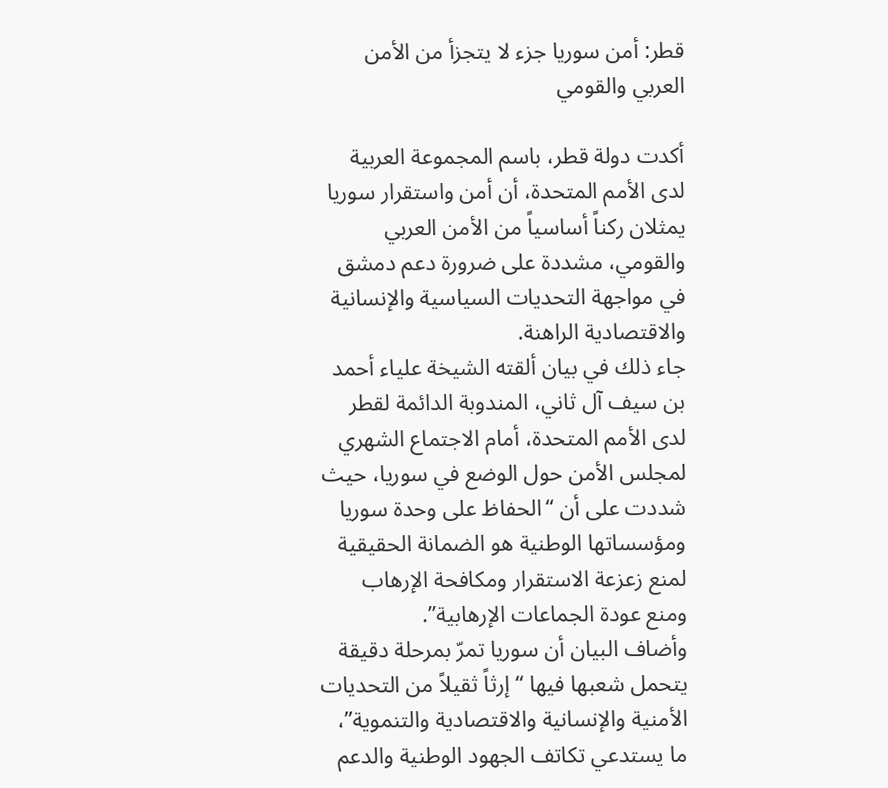قطر: أمن سوريا جزء لا يتجزأ من الأمن العربي والقومي

أكدت دولة قطر، باسم المجموعة العربية لدى الأمم المتحدة، أن أمن واستقرار سوريا يمثلان ركناً أساسياً من الأمن العربي والقومي، مشددة على ضرورة دعم دمشق في مواجهة التحديات السياسية والإنسانية والاقتصادية الراهنة.
جاء ذلك في بيان ألقته الشيخة علياء أحمد بن سيف آل ثاني، المندوبة الدائمة لقطر لدى الأمم المتحدة، أمام الاجتماع الشهري لمجلس الأمن حول الوضع في سوريا، حيث شددت على أن “الحفاظ على وحدة سوريا ومؤسساتها الوطنية هو الضمانة الحقيقية لمنع زعزعة الاستقرار ومكافحة الإرهاب ومنع عودة الجماعات الإرهابية”.
وأضاف البيان أن سوريا تمرّ بمرحلة دقيقة يتحمل شعبها فيها “إرثاً ثقيلاً من التحديات الأمنية والإنسانية والاقتصادية والتنموية”، ما يستدعي تكاتف الجهود الوطنية والدعم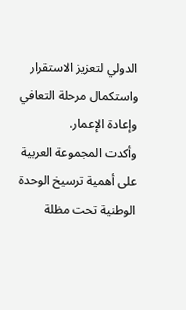الدولي لتعزيز الاستقرار واستكمال مرحلة التعافي وإعادة الإعمار.
وأكدت المجموعة العربية على أهمية ترسيخ الوحدة الوطنية تحت مظلة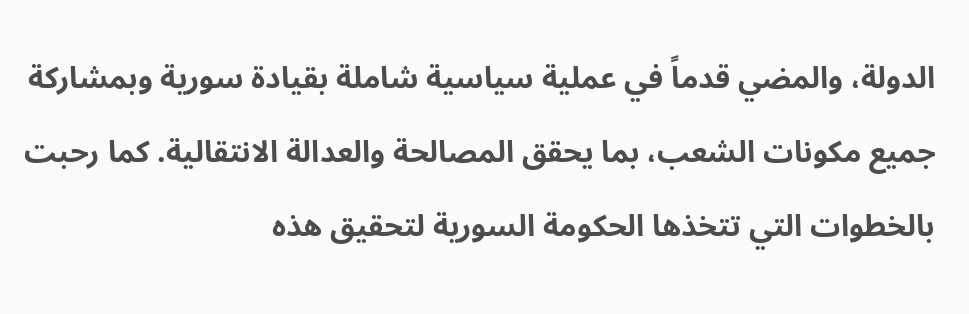الدولة، والمضي قدماً في عملية سياسية شاملة بقيادة سورية وبمشاركة جميع مكونات الشعب، بما يحقق المصالحة والعدالة الانتقالية. كما رحبت بالخطوات التي تتخذها الحكومة السورية لتحقيق هذه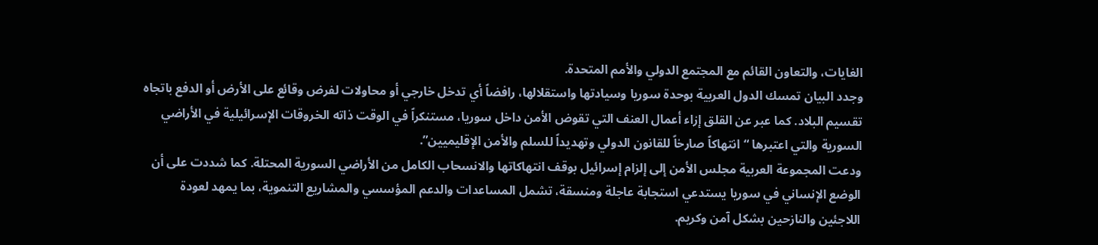الغايات، والتعاون القائم مع المجتمع الدولي والأمم المتحدة.
وجدد البيان تمسك الدول العربية بوحدة سوريا وسيادتها واستقلالها، رافضاً أي تدخل خارجي أو محاولات لفرض وقائع على الأرض أو الدفع باتجاه تقسيم البلاد. كما عبر عن القلق إزاء أعمال العنف التي تقوض الأمن داخل سوريا، مستنكراً في الوقت ذاته الخروقات الإسرائيلية في الأراضي السورية والتي اعتبرها “انتهاكاً صارخاً للقانون الدولي وتهديداً للسلم والأمن الإقليميين”.
ودعت المجموعة العربية مجلس الأمن إلى إلزام إسرائيل بوقف انتهاكاتها والانسحاب الكامل من الأراضي السورية المحتلة. كما شددت على أن الوضع الإنساني في سوريا يستدعي استجابة عاجلة ومنسقة، تشمل المساعدات والدعم المؤسسي والمشاريع التنموية، بما يمهد لعودة اللاجئين والنازحين بشكل آمن وكريم.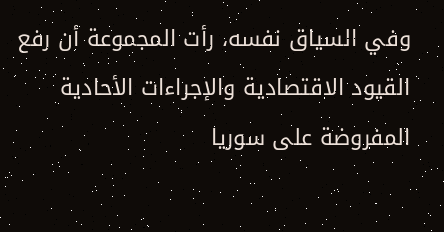وفي السياق نفسه، رأت المجموعة أن رفع القيود الاقتصادية والإجراءات الأحادية المفروضة على سوريا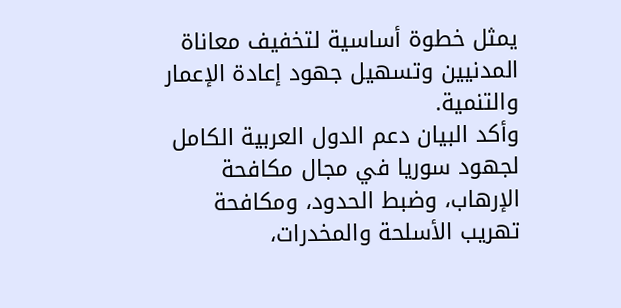يمثل خطوة أساسية لتخفيف معاناة المدنيين وتسهيل جهود إعادة الإعمار والتنمية.
وأكد البيان دعم الدول العربية الكامل لجهود سوريا في مجال مكافحة الإرهاب، وضبط الحدود، ومكافحة تهريب الأسلحة والمخدرات،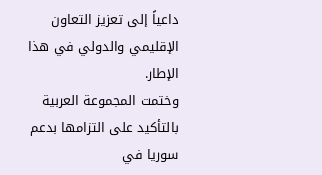داعياً إلى تعزيز التعاون الإقليمي والدولي في هذا الإطار.
وختمت المجموعة العربية بالتأكيد على التزامها بدعم سوريا في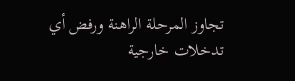تجاوز المرحلة الراهنة ورفض أي تدخلات خارجية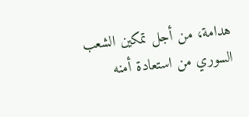هدامة، من أجل تمكين الشعب السوري من استعادة أمنه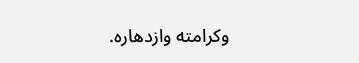وكرامته وازدهاره.